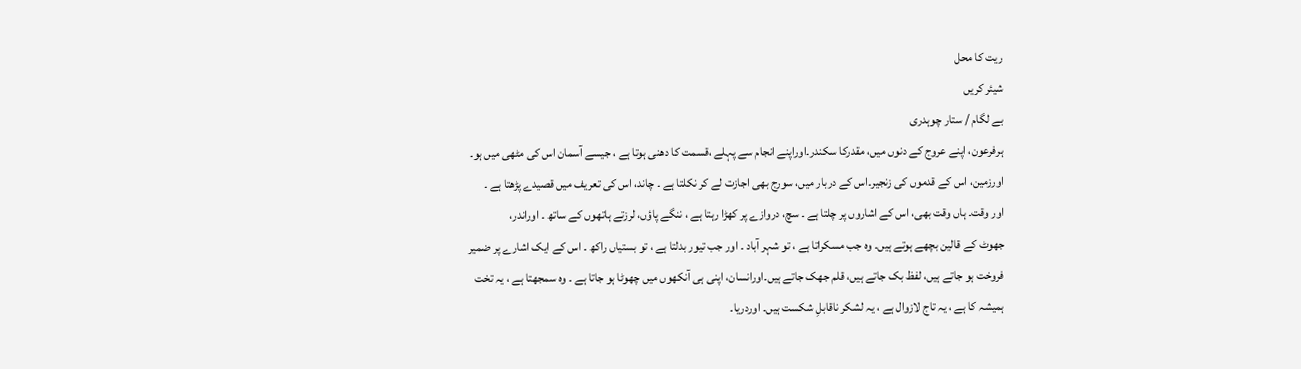ریت کا محل
شیئر کریں
بے لگام / ستار چوہدری
ہرفرعون، اپنے عروج کے دنوں میں، مقدرکا سکندر۔اوراپنے انجام سے پہلے ،قسمت کا دھنی ہوتا ہے ، جیسے آسمان اس کی مٹھی میں ہو۔
اورزمین، اس کے قدموں کی زنجیر۔اس کے دربار میں، سورج بھی اجازت لے کر نکلتا ہے ۔ چاند، اس کی تعریف میں قصیدے پڑھتا ہے ۔
اور وقت۔ ہاں وقت بھی، اس کے اشاروں پر چلتا ہے ۔ سچ، دروازے پر کھڑا رہتا ہے ، ننگے پاؤں، لرزتے ہاتھوں کے ساتھ ۔ اوراندر،
جھوٹ کے قالین بچھے ہوتے ہیں۔ وہ جب مسکراتا ہے ، تو شہر آباد ۔ اور جب تیور بدلتا ہے ، تو بستیاں راکھ ۔ اس کے ایک اشارے پر ضمیر
فروخت ہو جاتے ہیں، لفظ بک جاتے ہیں، قلم جھک جاتے ہیں۔اورانسان، اپنی ہی آنکھوں میں چھوٹا ہو جاتا ہے ۔ وہ سمجھتا ہے ، یہ تخت
ہمیشہ کا ہے ، یہ تاج لازوال ہے ، یہ لشکر ناقابلِ شکست ہیں۔ اوردریا۔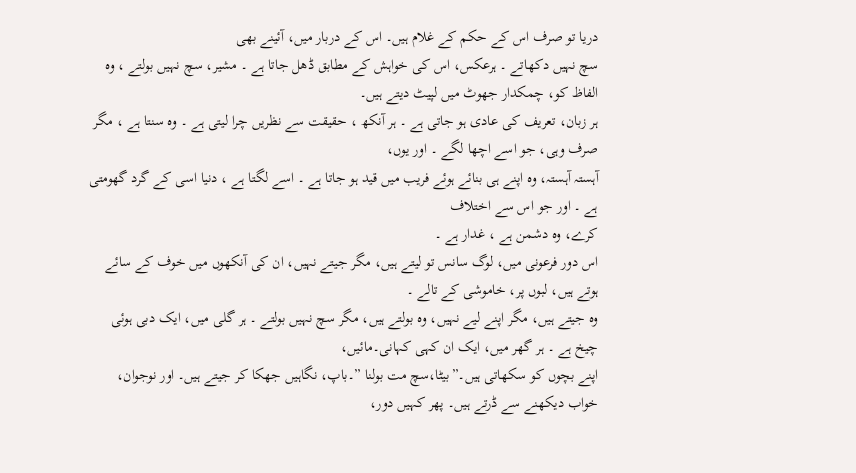دریا تو صرف اس کے حکم کے غلام ہیں۔ اس کے دربار میں، آئینے بھی
سچ نہیں دکھاتے ۔ ہرعکس، اس کی خواہش کے مطابق ڈھل جاتا ہے ۔ مشیر، سچ نہیں بولتے ، وہ الفاظ کو، چمکدار جھوٹ میں لپیٹ دیتے ہیں۔
ہر زبان، تعریف کی عادی ہو جاتی ہے ۔ ہر آنکھ ، حقیقت سے نظریں چرا لیتی ہے ۔ وہ سنتا ہے ، مگر صرف وہی، جو اسے اچھا لگے ۔ اور یوں،
آہستہ آہستہ، وہ اپنے ہی بنائے ہوئے فریب میں قید ہو جاتا ہے ۔ اسے لگتا ہے ، دنیا اسی کے گرد گھومتی ہے ۔ اور جو اس سے اختلاف
کرے، وہ دشمن ہے ، غدار ہے ۔
اس دور فرعونی میں، لوگ سانس تو لیتے ہیں، مگر جیتے نہیں، ان کی آنکھوں میں خوف کے سائے ہوتے ہیں، لبوں پر، خاموشی کے تالے ۔
وہ جیتے ہیں، مگر اپنے لیے نہیں، وہ بولتے ہیں، مگر سچ نہیں بولتے ۔ ہر گلی میں، ایک دبی ہوئی چیخ ہے ۔ ہر گھر میں، ایک ان کہی کہانی۔مائیں،
اپنے بچوں کو سکھاتی ہیں۔”بیٹا،سچ مت بولنا ”۔باپ، نگاہیں جھکا کر جیتے ہیں۔ اور نوجوان، خواب دیکھنے سے ڈرتے ہیں۔ پھر کہیں دور،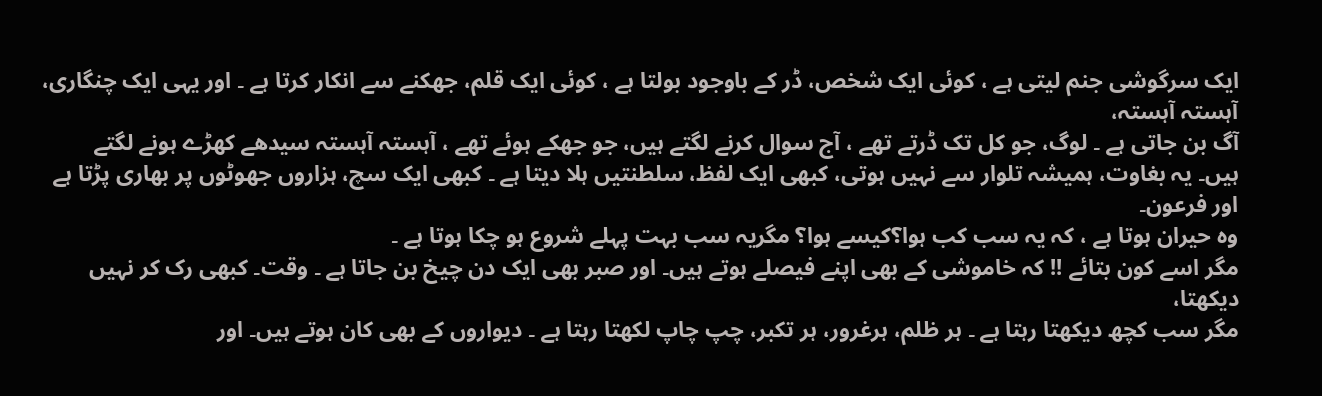ایک سرگوشی جنم لیتی ہے ، کوئی ایک شخص، ڈر کے باوجود بولتا ہے ، کوئی ایک قلم، جھکنے سے انکار کرتا ہے ۔ اور یہی ایک چنگاری، آہستہ آہستہ،
آگ بن جاتی ہے ۔ لوگ، جو کل تک ڈرتے تھے ، آج سوال کرنے لگتے ہیں، جو جھکے ہوئے تھے ، آہستہ آہستہ سیدھے کھڑے ہونے لگتے
ہیں۔ یہ بغاوت، ہمیشہ تلوار سے نہیں ہوتی، کبھی ایک لفظ، سلطنتیں ہلا دیتا ہے ۔ کبھی ایک سچ، ہزاروں جھوٹوں پر بھاری پڑتا ہے اور فرعون۔
وہ حیران ہوتا ہے ، کہ یہ سب کب ہوا؟کیسے ہوا؟ مگریہ سب بہت پہلے شروع ہو چکا ہوتا ہے ۔
مگر اسے کون بتائے !! کہ خاموشی کے بھی اپنے فیصلے ہوتے ہیں۔ اور صبر بھی ایک دن چیخ بن جاتا ہے ۔ وقت۔ کبھی رک کر نہیں دیکھتا،
مگر سب کچھ دیکھتا رہتا ہے ۔ ہر ظلم، ہرغرور، ہر تکبر، چپ چاپ لکھتا رہتا ہے ۔ دیواروں کے بھی کان ہوتے ہیں۔ اور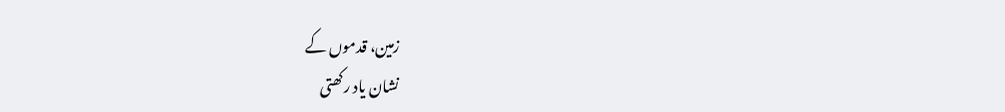زمین، قدموں کے
نشان یاد رکھتی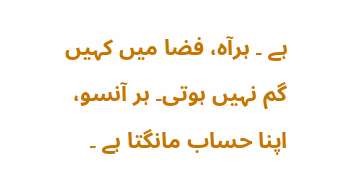ہے ۔ ہرآہ، فضا میں کہیں گم نہیں ہوتی۔ ہر آنسو، اپنا حساب مانگتا ہے ۔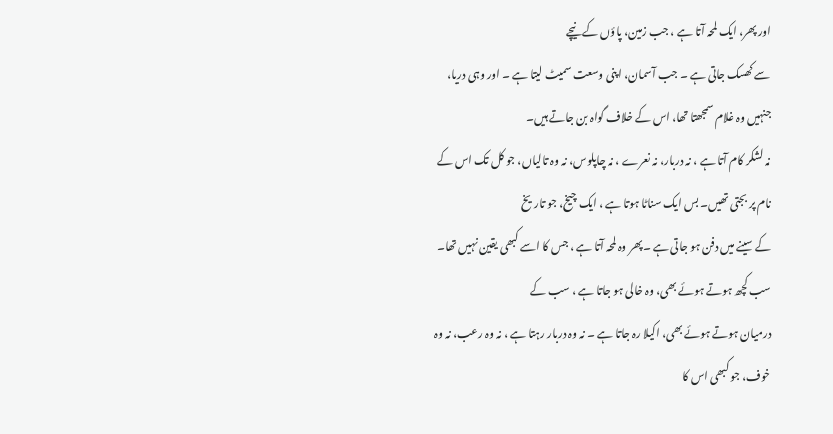اور پھر، ایک لمحہ آتا ہے ، جب زمین، پاؤں کے نیچے
سے کھسک جاتی ہے ۔ جب آسمان، اپنی وسعت سمیٹ لیتا ہے ۔ اور وہی دریا، جنہیں وہ غلام سمجھتا تھا، اس کے خلاف گواہ بن جاتے ہیں۔
نہ لشکر کام آتا ہے ، نہ دربار، نہ نعرے ، نہ چاپلوس، نہ وہ تالیاں، جو کل تک اس کے نام پر بجتی تھیں۔ بس ایک سناٹا ہوتا ہے ، ایک چیخ، جو تاریخ
کے سینے میں دفن ہو جاتی ہے ۔پھر وہ لمحہ آتا ہے ، جس کا اسے کبھی یقین نہیں تھا۔ سب کچھ ہوتے ہوئے بھی، وہ خالی ہو جاتا ہے ، سب کے
درمیان ہوتے ہوئے بھی، اکیلا رہ جاتا ہے ۔ نہ وہ دربار رہتا ہے ، نہ وہ رعب، نہ وہ خوف، جو کبھی اس کا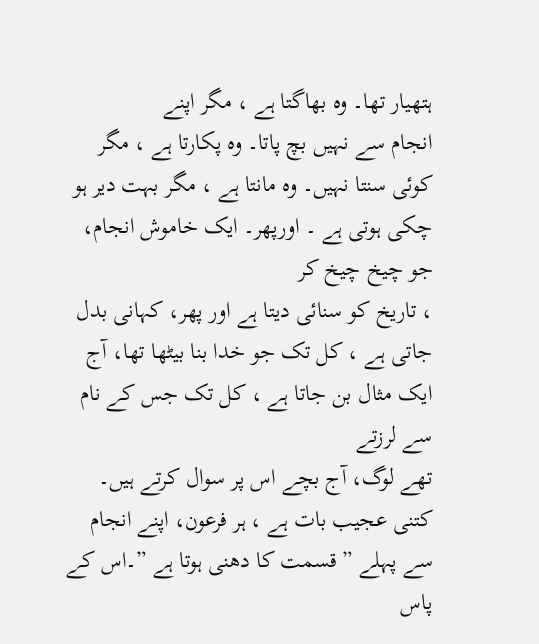ہتھیار تھا۔ وہ بھاگتا ہے ، مگر اپنے
انجام سے نہیں بچ پاتا۔ وہ پکارتا ہے ، مگر کوئی سنتا نہیں۔ وہ مانتا ہے ، مگر بہت دیر ہو چکی ہوتی ہے ۔ اورپھر۔ ایک خاموش انجام، جو چیخ چیخ کر
، تاریخ کو سنائی دیتا ہے اور پھر، کہانی بدل جاتی ہے ، کل تک جو خدا بنا بیٹھا تھا، آج ایک مثال بن جاتا ہے ، کل تک جس کے نام سے لرزتے
تھے لوگ، آج بچے اس پر سوال کرتے ہیں۔ کتنی عجیب بات ہے ، ہر فرعون، اپنے انجام سے پہلے ” قسمت کا دھنی ہوتا ہے ”۔اس کے پاس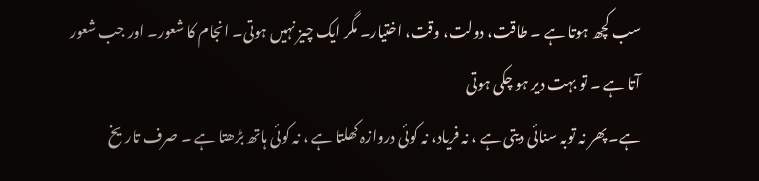سب کچھ ہوتا ہے ۔ طاقت، دولت، وقت، اختیار۔ مگر ایک چیز نہیں ہوتی۔ انجام کا شعور۔ اور جب شعور آتا ہے ۔ تو بہت دیر ہو چکی ہوتی
ہے۔ پھر نہ توبہ سنائی دیتی ہے ، نہ فریاد، نہ کوئی دروازہ کھلتا ہے ، نہ کوئی ہاتھ بڑھتا ہے ۔ صرف تاریخ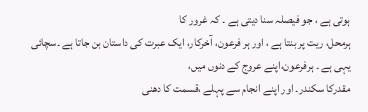ہوتی ہے ، جو فیصلہ سنا دیتی ہے ۔ کہ غرور کا
ہرمحل، ریت پر بنتا ہے ، اور ہر فرعون، آخرکار، ایک عبرت کی داستان بن جاتا ہے ۔سچائی یہی ہے ۔ ہرفرعون،اپنے عروج کے دنوں میں،
مقدرکا سکندر۔ اور اپنے انجام سے پہلے ،قسمت کا دھنی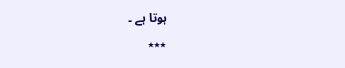ہوتا ہے ۔
٭٭٭